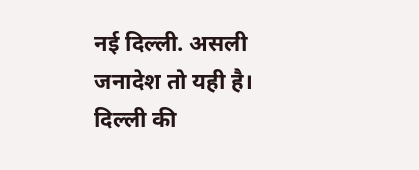नई दिल्ली. असली जनादेश तो यही है। दिल्ली की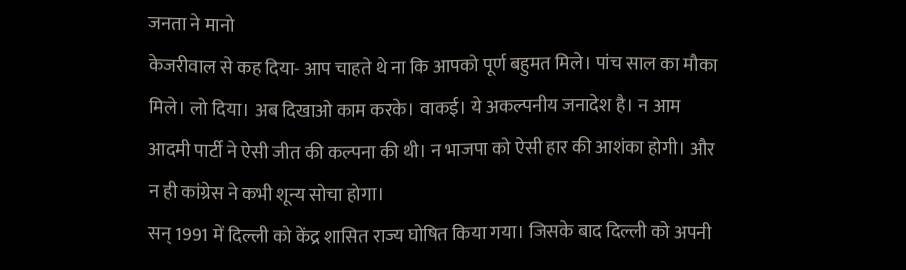जनता ने मानो
केजरीवाल से कह दिया- आप चाहते थे ना कि आपको पूर्ण बहुमत मिले। पांच साल का मौका मिले। लो दिया। अब दिखाओ काम करके। वाकई। ये अकल्पनीय जनादेश है। न आम आदमी पार्टी ने ऐसी जीत की कल्पना की थी। न भाजपा को ऐसी हार की आशंका होगी। और न ही कांग्रेस ने कभी शून्य सोचा होगा।
सन् 1991 में दिल्ली को केंद्र शासित राज्य घोषित किया गया। जिसके बाद दिल्ली को अपनी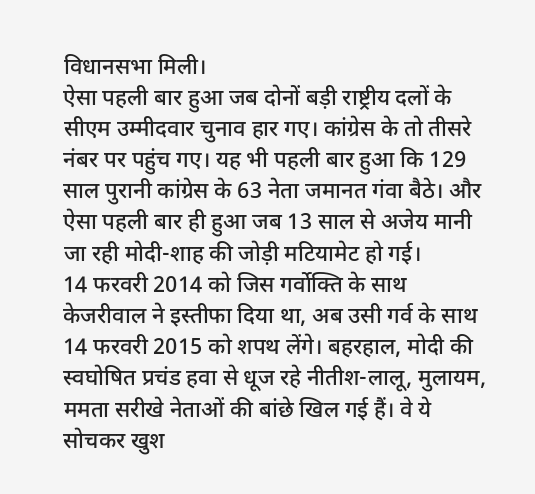विधानसभा मिली।
ऐसा पहली बार हुआ जब दोनों बड़ी राष्ट्रीय दलों के सीएम उम्मीदवार चुनाव हार गए। कांग्रेस के तो तीसरे नंबर पर पहुंच गए। यह भी पहली बार हुआ कि 129 साल पुरानी कांग्रेस के 63 नेता जमानत गंवा बैठे। और ऐसा पहली बार ही हुआ जब 13 साल से अजेय मानी जा रही मोदी-शाह की जोड़ी मटियामेट हो गई।
14 फरवरी 2014 को जिस गर्वोक्ति के साथ केजरीवाल ने इस्तीफा दिया था, अब उसी गर्व के साथ 14 फरवरी 2015 को शपथ लेंगे। बहरहाल, मोदी की स्वघोषित प्रचंड हवा से धूज रहे नीतीश-लालू, मुलायम, ममता सरीखे नेताओं की बांछे खिल गई हैं। वे ये सोचकर खुश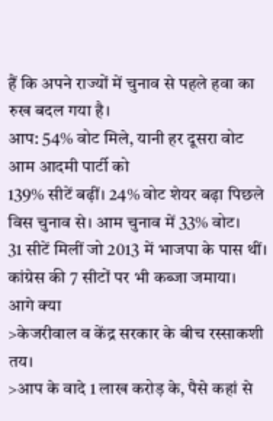हैं कि अपने राज्यों में चुनाव से पहले हवा का रुख बदल गया है।
आप: 54% वोट मिले, यानी हर दूसरा वोट आम आदमी पार्टी को
139% सीटें बढ़ीं। 24% वोट शेयर बढ़ा पिछले विस चुनाव से। आम चुनाव में 33% वोट।
31 सीटें मिलीं जो 2013 में भाजपा के पास थीं। कांग्रेस की 7 सीटों पर भी कब्जा जमाया।
आगे क्या
>केजरीवाल व केंद्र सरकार के बीच रस्साकशी तय।
>आप के वादे 1 लाख करोड़ के, पैसे कहां से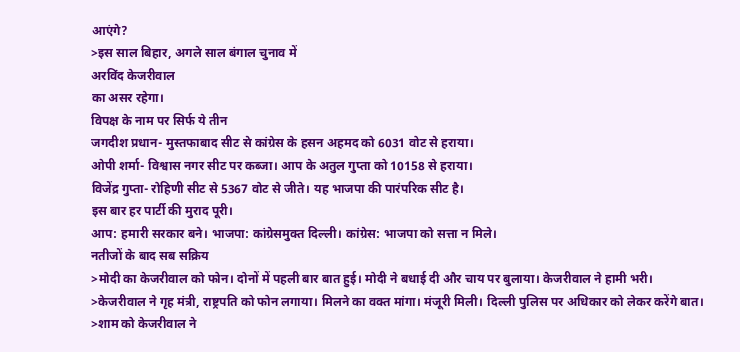आएंगे?
>इस साल बिहार, अगले साल बंगाल चुनाव में
अरविंद केजरीवाल
का असर रहेगा।
विपक्ष के नाम पर सिर्फ ये तीन
जगदीश प्रधान- मुस्तफाबाद सीट से कांग्रेस के हसन अहमद को 6031 वोट से हराया।
ओपी शर्मा- विश्वास नगर सीट पर कब्जा। आप के अतुल गुप्ता को 10158 से हराया।
विजेंद्र गुप्ता- रोहिणी सीट से 5367 वोट से जीते। यह भाजपा की पारंपरिक सीट है।
इस बार हर पार्टी की मुराद पूरी।
आप: हमारी सरकार बने। भाजपा: कांग्रेसमुक्त दिल्ली। कांग्रेस: भाजपा को सत्ता न मिले।
नतीजों के बाद सब सक्रिय
>मोदी का केजरीवाल को फोन। दोनों में पहली बार बात हुई। मोदी ने बधाई दी और चाय पर बुलाया। केजरीवाल ने हामी भरी।
>केजरीवाल ने गृह मंत्री, राष्ट्रपति को फोन लगाया। मिलने का वक्त मांगा। मंजूरी मिली। दिल्ली पुलिस पर अधिकार को लेकर करेंगे बात।
>शाम को केजरीवाल ने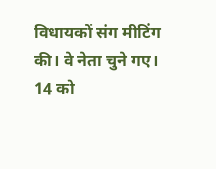विधायकों संग मीटिंग की। वे नेता चुने गए। 14 को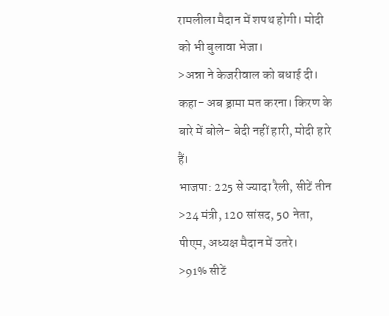रामलीला मैदान में शपथ होगी। मोदी को भी बुलावा भेजा।
>अन्ना ने केजरीवाल को बधाई दी। कहा- अब ड्रामा मत करना। किरण के बारे में बोले- बेदी नहीं हारी, मोदी हारे हैं।
भाजपा: 225 से ज्यादा रैली, सीटें तीन
>24 मंत्री, 120 सांसद, 50 नेता, पीएम, अध्यक्ष मैदान में उतरे।
>91% सीटें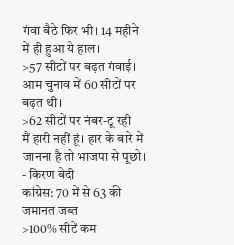गंवा बैठे फिर भी। 14 महीने में ही हुआ ये हाल।
>57 सीटों पर बढ़त गंवाई। आम चुनाव में 60 सीटों पर बढ़त थी।
>62 सीटों पर नंबर-टू रही
मैं हारी नहीं हूं। हार के बारे में जानना है तो भाजपा से पूछो।
- किरण बेदी
कांग्रेस: 70 में से 63 की जमानत जब्त
>100% सीटें कम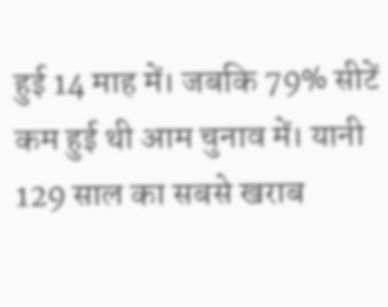हुई 14 माह में। जबकि 79% सीटें कम हुई थी आम चुनाव में। यानी 129 साल का सबसे खराब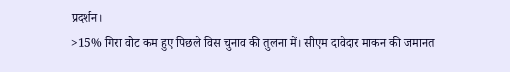प्रदर्शन।
>15% गिरा वोट कम हुए पिछले विस चुनाव की तुलना में। सीएम दावेदार माकन की जमानत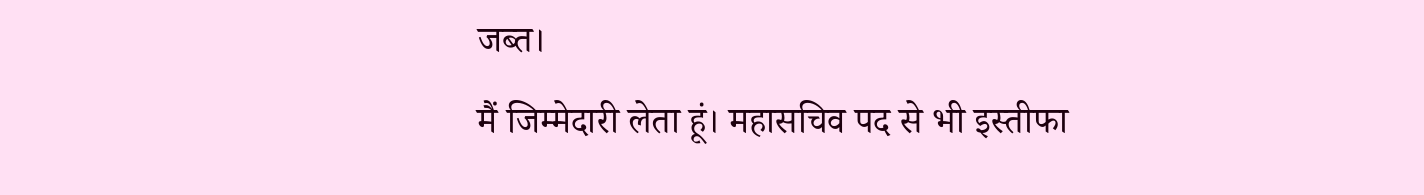जब्त।
मैं जिम्मेदारी लेता हूं। महासचिव पद से भी इस्तीफा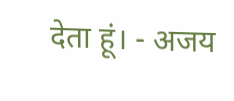देता हूं। - अजय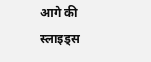आगे की स्लाइड्स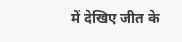में देखिए जीत के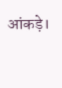आंकड़े।